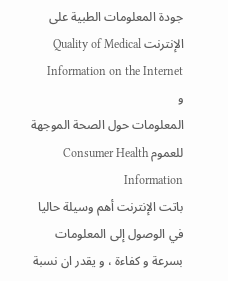جودة المعلومات الطبية على الإنترنت Quality of Medical Information on the Internet
و
المعلومات حول الصحة الموجهة للعموم Consumer Health Information
باتت الإنترنت أهم وسيلة حاليا في الوصول إلى المعلومات بسرعة و كفاءة ، و يقدر ان نسبة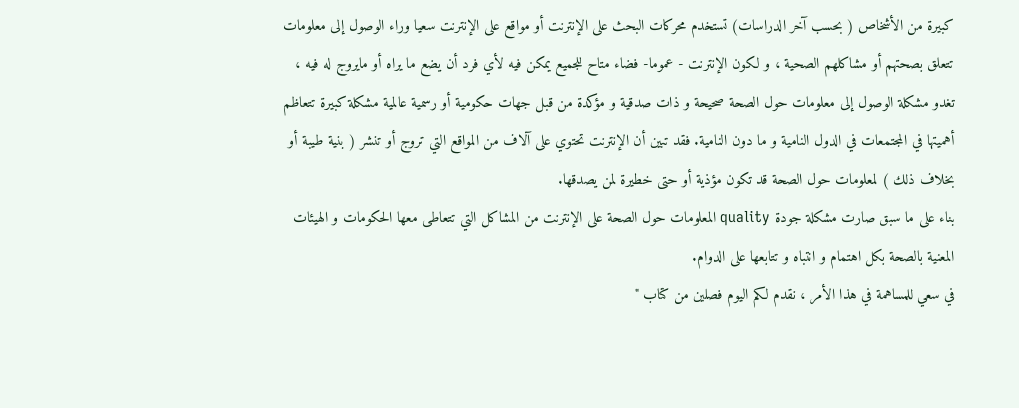كبيرة من الأشخاص ( بحسب آخر الدراسات) تستخدم محركات البحث على الإنترنت أو مواقع على الإنترنت سعيا وراء الوصول إلى معلومات تتعلق بصحتهم أو مشاكلهم الصحية ، و لكون الإنترنت - عموما- فضاء متاح للجميع يمكن فيه لأي فرد أن يضع ما يراه أو مايروج له فيه ، تغدو مشكلة الوصول إلى معلومات حول الصحة صحيحة و ذات صدقية و مؤكدة من قبل جهات حكومية أو رسمية عالمية مشكلة كبيرة تتعاظم أهميتها في المجتمعات في الدول النامية و ما دون النامية. فقد تبين أن الإنترنت تحتوي على آلاف من المواقع التي تروج أو تنشر ( بنية طيبة أو بخلاف ذلك ) لمعلومات حول الصحة قد تكون مؤذية أو حتى خطيرة لمن يصدقها.
بناء على ما سبق صارت مشكلة جودة quality المعلومات حول الصحة على الإنترنت من المشاكل التي تتعاطى معها الحكومات و الهيئات المعنية بالصحة بكل اهتمام و انتباه و تتابعها على الدوام.
في سعي للمساهمة في هذا الأمر ، نقدم لكم اليوم فصلين من كتاب "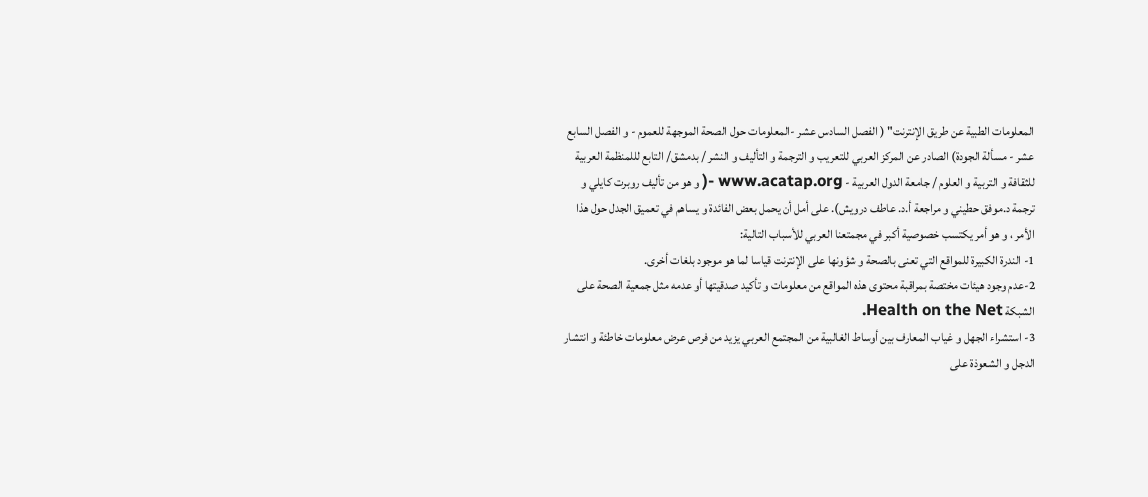المعلومات الطبية عن طريق الإنترنت" ( الفصل السادس عشر -المعلومات حول الصحة الموجهة للعموم - و الفصل السابع عشر - مسألة الجودة) الصادر عن المركز العربي للتعريب و الترجمة و التأليف و النشر / بدمشق/ التابع لللمنظمة العربية للثقافة و التربية و العلوم / جامعة الدول العربية - www.acatap.org -( و هو من تأليف روبرت كايلي و ترجمة د.موفق حطيني و مراجعة أ.د. عاطف درويش). على أمل أن يحمل بعض الفائدة و يساهم في تعميق الجدل حول هذا الأمر ، و هو أمر يكتسب خصوصية أكبر في مجمتعنا العربي للأسباب التالية:
1- الندرة الكبيرة للمواقع التي تعنى بالصحة و شؤونها على الإنترنت قياسا لما هو موجود بلغات أخرى.
2-عدم وجود هيئات مختصة بمراقبة محتوى هذه المواقع من معلومات و تأكيد صدقيتها أو عدمه مثل جمعية الصحة على الشبكة Health on the Net.
3- استشراء الجهل و غياب المعارف بين أوساط الغالبية من المجتمع العربي يزيد من فرص عرض معلومات خاطئة و انتشار الدجل و الشعوذة على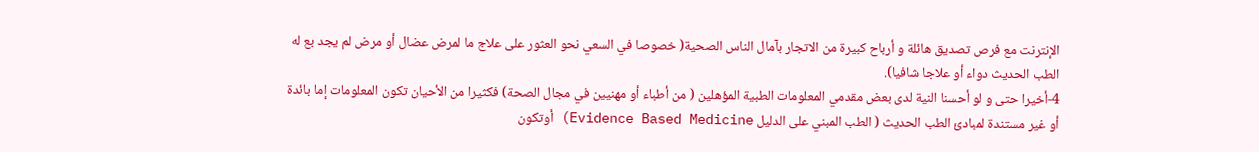الإنترنت مع فرص تصديق هائلة و أرباح كبيرة من الاتجار بآمال الناس الصحية( خصوصا في السعي نحو العثور على علاج ما لمرض عضال أو مرض لم يجد بع له الطب الحديث دواء أو علاجا شافيا).
4-أخيرا حتى و لو أحسنا النية لدى بعض مقدمي المعلومات الطبية المؤهلين ( من أطباء أو مهنيين في مجال الصحة) فكثيرا من الأحيان تكون المعلومات إما بائدة أو غير مستندة لمبادئ الطب الحديث ( الطب المبني على الدليل Evidence Based Medicine) أوتكون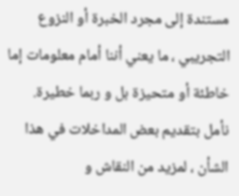مستندة إلى مجرد الخبرة أو النزوع التجريبي ، ما يعني أننا أمام معلومات إما خاطئة أو متحيزة بل و ربما خطيرة.
نأمل بتقديم بعض المداخلات في هذا الشأن ، لمزيد من النقاش و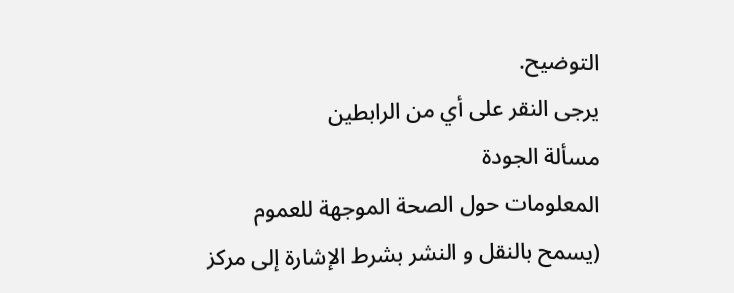التوضيح.
يرجى النقر على أي من الرابطين
مسألة الجودة
المعلومات حول الصحة الموجهة للعموم
(يسمح بالنقل و النشر بشرط الإشارة إلى مركز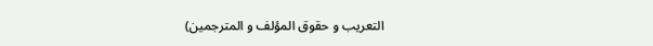التعريب و حقوق المؤلف و المترجمين)